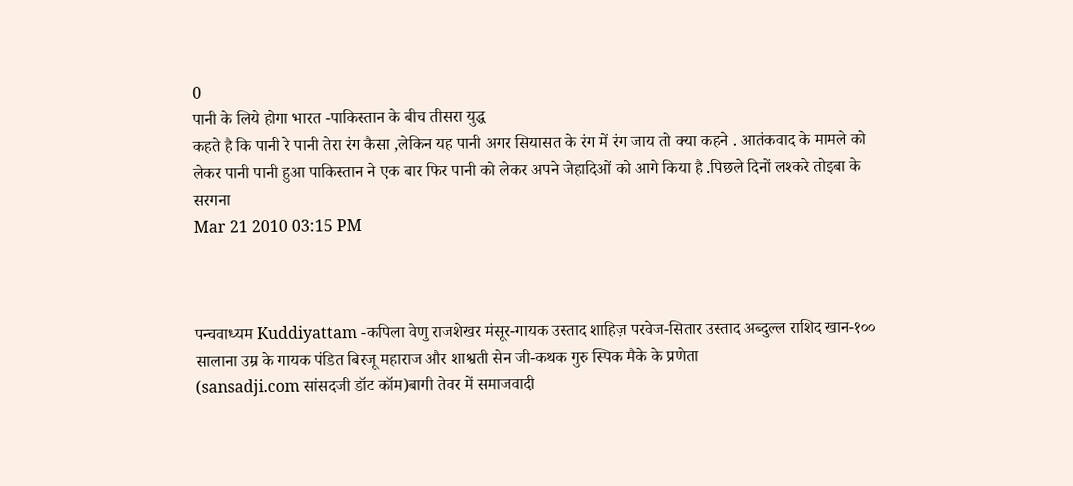0
पानी के लिये होगा भारत -पाकिस्तान के बीच तीसरा युद्ध
कहते है कि पानी रे पानी तेरा रंग कैसा ,लेकिन यह पानी अगर सियासत के रंग में रंग जाय तो क्या कहने . आतंकवाद के मामले को लेकर पानी पानी हुआ पाकिस्तान ने एक बार फिर पानी को लेकर अपने जेहादिओं को आगे किया है .पिछले दिनों लश्करे तोइबा के सरगना
Mar 21 2010 03:15 PM



पन्चवाध्यम Kuddiyattam -कपिला वेणु राजशेखर मंसूर-गायक उस्ताद शाहिज़ परवेज-सितार उस्ताद अब्दुल्ल राशिद खान-१०० सालाना उम्र के गायक पंडित बिरजू महाराज और शाश्वती सेन जी-कथक गुरु स्पिक मैके के प्रणेता
(sansadji.com सांसदजी डॉट कॉम)बागी तेवर में समाजवादी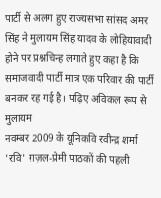पार्टी से अलग हुए राज्यसभा सांसद अमर सिंह ने मुलायम सिंह यादव के लोहियावादी होने पर प्रश्नचिन्ह लगाते हुए कहा है कि समाजवादी पार्टी मात्र एक परिवार की पार्टी बनकर रह गई है। पढ़िए अविकल रूप से मुलायम
नवम्बर 2009 के यूनिकवि रवीन्द्र शर्मा 'रवि' ग़ज़ल-प्रेमी पाठकों की पहली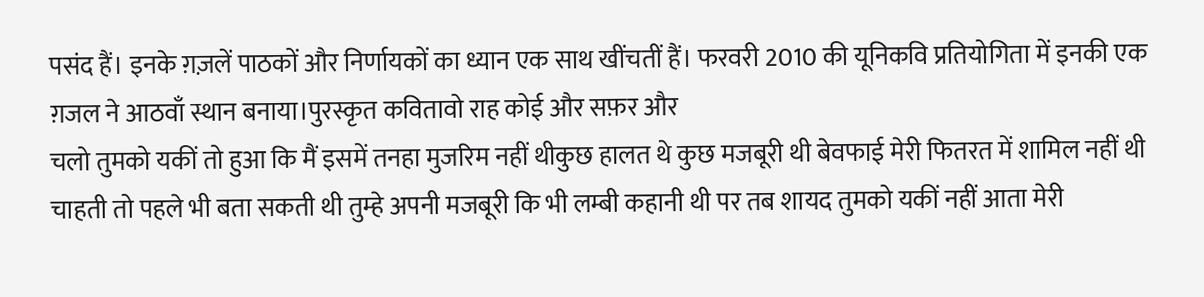पसंद हैं। इनके ग़ज़लें पाठकों और निर्णायकों का ध्यान एक साथ खींचतीं हैं। फरवरी 2010 की यूनिकवि प्रतियोगिता में इनकी एक ग़जल ने आठवाँ स्थान बनाया।पुरस्कृत कवितावो राह कोई और सफ़र और
चलो तुमको यकीं तो हुआ कि मैं इसमें तनहा मुजरिम नहीं थीकुछ हालत थे कुछ मजबूरी थी बेवफाई मेरी फितरत में शामिल नहीं थी चाहती तो पहले भी बता सकती थी तुम्हे अपनी मजबूरी कि भी लम्बी कहानी थी पर तब शायद तुमको यकीं नहीं आता मेरी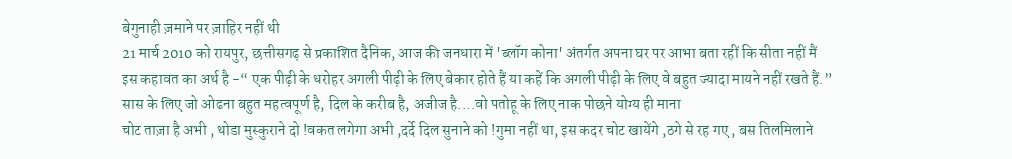बेगुनाही ज़माने पर ज़ाहिर नहीं थी
21 मार्च 2010 को रायपुर, छत्तीसगढ़ से प्रकाशित दैनिक, आज की जनधारा में 'ब्लॉग कोना' अंतर्गत अपना घर पर आभा बता रहीं कि सीता नहीं मैं
इस कहावत का अर्थ है -“ एक पीढ़ी के धरोहर अगली पीढ़ी के लिए बेकार होते हैं या कहें कि अगली पीढ़ी के लिए वे बहुत ज्यादा मायने नहीं रखते हैं.” सास के लिए जो ओढना बहुत महत्वपूर्ण है, दिल के करीब है, अजीज है....वो पतोहू के लिए नाक पोछने योग्य ही माना
चोट ताज़ा है अभी , थोडा मुस्कुराने दो !वकत लगेगा अभी ,दर्दे दिल सुनाने को !गुमा नहीं था, इस कदर चोट खायेंगे ,ठगे से रह गए , बस तिलमिलाने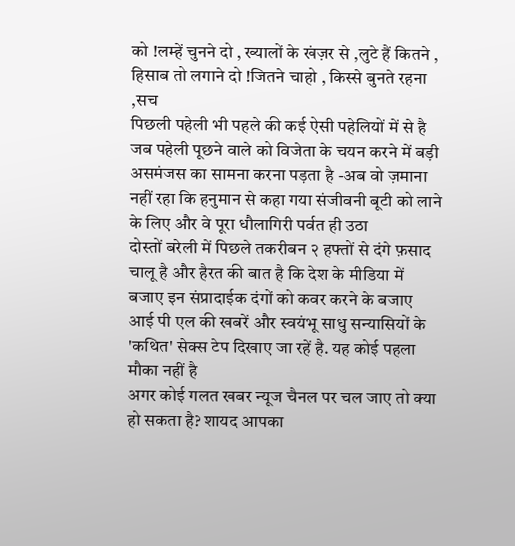को !लम्हें चुनने दो , ख्यालों के खंज़र से ,लुटे हैं कितने , हिसाब तो लगाने दो !जितने चाहो , किस्से बुनते रहना ,सच
पिछली पहेली भी पहले की कई ऐसी पहेलियों में से है जब पहेली पूछने वाले को विजेता के चयन करने में बड़ी असमंजस का सामना करना पड़ता है -अब वो ज़माना नहीं रहा कि हनुमान से कहा गया संजीवनी बूटी को लाने के लिए और वे पूरा धौलागिरी पर्वत ही उठा
दोस्तों बरेली में पिछले तकरीबन २ हफ्तों से दंगे फ़साद चालू है और हैरत की बात है कि देश के मीडिया में बजाए इन संप्रादाईक दंगों को कवर करने के बजाए आई पी एल की खबरें और स्वयंभू साधु सन्यासियों के 'कथित' सेक्स टेप दिखाए जा रहें है. यह कोई पहला मौका नहीं है
अगर कोई गलत खबर न्यूज चैनल पर चल जाए तो क्या हो सकता है? शायद आपका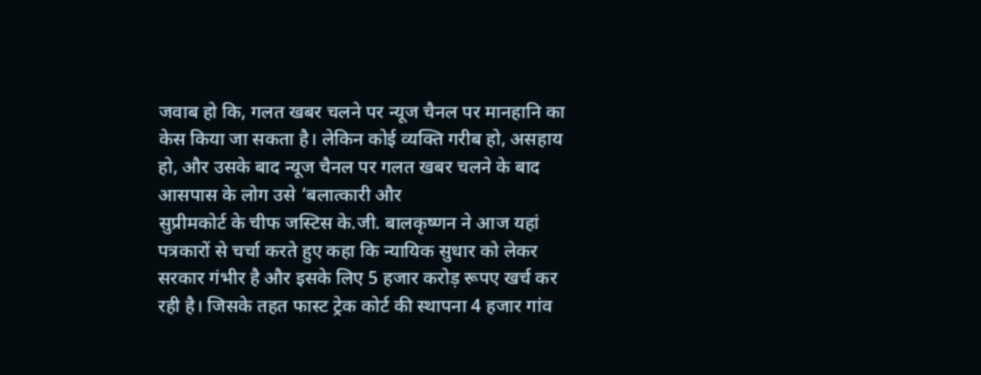जवाब हो कि, गलत खबर चलने पर न्यूज चैनल पर मानहानि का केस किया जा सकता है। लेकिन कोई व्यक्ति गरीब हो, असहाय हो, और उसके बाद न्यूज चैनल पर गलत खबर चलने के बाद आसपास के लोग उसे ‘बलात्कारी और
सुप्रीमकोर्ट के चीफ जस्टिस के.जी. बालकृष्णन ने आज यहां पत्रकारों से चर्चा करते हुए कहा कि न्यायिक सुधार को लेकर सरकार गंभीर है और इसके लिए 5 हजार करोड़ रूपए खर्च कर रही है। जिसके तहत फास्ट ट्रेक कोर्ट की स्थापना 4 हजार गांव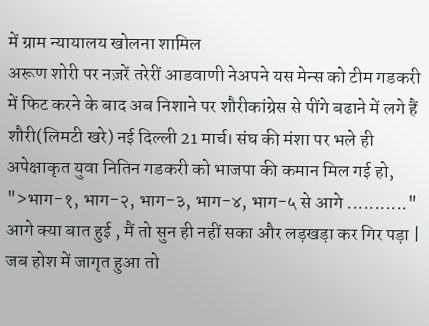में ग्राम न्यायालय खोलना शामिल
अरूण शोरी पर नज़रें तरेरीं आडवाणी नेअपने यस मेन्स को टीम गडकरी में फिट करने के बाद अब निशाने पर शौरीकांग्रेस से पींगे बढाने में लगे हैं शौरी(लिमटी खरे) नई दिल्ली 21 मार्च। संघ की मंशा पर भले ही अपेक्षाकृत युवा नितिन गडकरी को भाजपा की कमान मिल गई हो,
">भाग-१, भाग-२, भाग-३, भाग-४, भाग-५ से आगे ..........." आगे क्या बात हुई , मैं तो सुन ही नहीं सका और लड़खड़ा कर गिर पड़ा | जब होश में जागृत हुआ तो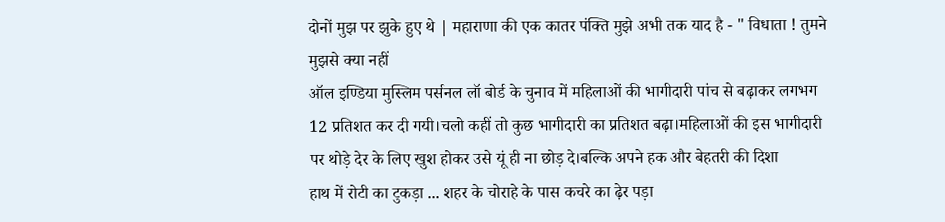दोनों मुझ पर झुके हुए थे | महाराणा की एक कातर पंक्ति मुझे अभी तक याद है - " विधाता ! तुमने मुझसे क्या नहीं
ऑल इण्डिया मुस्लिम पर्सनल लॉ बोर्ड के चुनाव में महिलाओं की भागीदारी पांच से बढ़ाकर लगभग 12 प्रतिशत कर दी गयी।चलो कहीं तो कुछ भागीदारी का प्रतिशत बढ़ा।महिलाओं की इस भागीदारी पर थोड़े देर के लिए खुश होकर उसे यूं ही ना छोड़ दे।बल्कि अपने हक और बेहतरी की दिशा
हाथ में रोटी का टुकड़ा ... शहर के चोराहे के पास कचरे का ढ़ेर पड़ा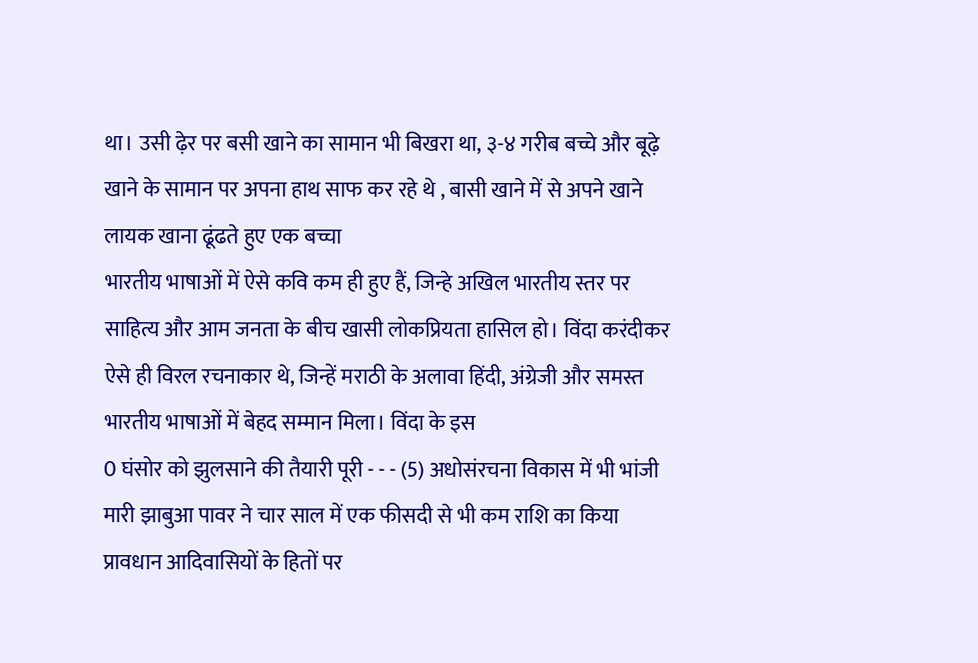था। उसी ढ़ेर पर बसी खाने का सामान भी बिखरा था, ३-४ गरीब बच्चे और बूढ़े खाने के सामान पर अपना हाथ साफ कर रहे थे , बासी खाने में से अपने खाने लायक खाना ढूंढते हुए एक बच्चा
भारतीय भाषाओं में ऐसे कवि कम ही हुए हैं, जिन्हे अखिल भारतीय स्तर पर साहित्य और आम जनता के बीच खासी लोकप्रियता हासिल हो। विंदा करंदीकर ऐसे ही विरल रचनाकार थे, जिन्हें मराठी के अलावा हिंदी, अंग्रेजी और समस्त भारतीय भाषाओं में बेहद सम्मान मिला। विंदा के इस
0 घंसोर को झुलसाने की तैयारी पूरी - - - (5) अधोसंरचना विकास में भी भांजी मारी झाबुआ पावर ने चार साल में एक फीसदी से भी कम राशि का किया प्रावधान आदिवासियों के हितों पर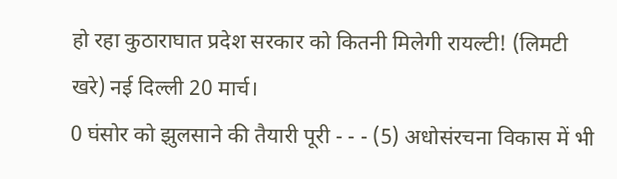हो रहा कुठाराघात प्रदेश सरकार को कितनी मिलेगी रायल्टी! (लिमटी खरे) नई दिल्ली 20 मार्च।
0 घंसोर को झुलसाने की तैयारी पूरी - - - (5) अधोसंरचना विकास में भी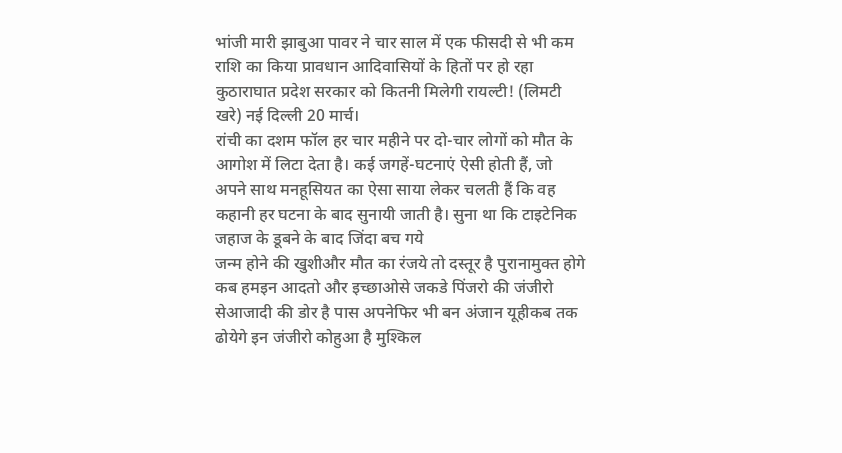भांजी मारी झाबुआ पावर ने चार साल में एक फीसदी से भी कम राशि का किया प्रावधान आदिवासियों के हितों पर हो रहा कुठाराघात प्रदेश सरकार को कितनी मिलेगी रायल्टी! (लिमटी खरे) नई दिल्ली 20 मार्च।
रांची का दशम फॉल हर चार महीने पर दो-चार लोगों को मौत के आगोश में लिटा देता है। कई जगहें-घटनाएं ऐसी होती हैं, जो अपने साथ मनहूसियत का ऐसा साया लेकर चलती हैं कि वह कहानी हर घटना के बाद सुनायी जाती है। सुना था कि टाइटेनिक जहाज के डूबने के बाद जिंदा बच गये
जन्म होने की खुशीऔर मौत का रंजये तो दस्तूर है पुरानामुक्त होगे कब हमइन आदतो और इच्छाओसे जकडे पिंजरो की जंजीरो सेआजादी की डोर है पास अपनेफिर भी बन अंजान यूहीकब तक ढोयेगे इन जंजीरो कोहुआ है मुश्किल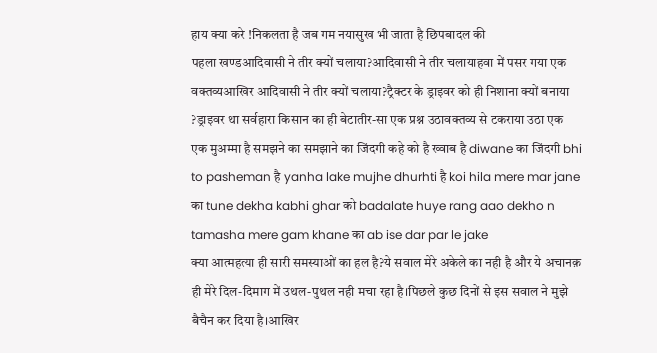हाय क्या करे !निकलता है जब गम नयासुख भी जाता है छिपबादल की
पहला खण्डआदिवासी ने तीर क्यों चलाया?आदिवासी ने तीर चलायाहवा में पसर गया एक वक्तव्यआखिर आदिवासी ने तीर क्यों चलाया?ट्रैक्टर के ड्राइवर को ही निशाना क्यों बनाया ?ड्राइवर था सर्वहारा किसान का ही बेटातीर-सा एक प्रश्न उठावक्तव्य से टकराया उठा एक
एक मुअम्मा है समझने का समझाने का जिंदगी कहे को है ख्वाब है diwane का जिंदगी bhi to pasheman है yanha lake mujhe dhurhti है koi hila mere mar jane का tune dekha kabhi ghar को badalate huye rang aao dekho n tamasha mere gam khane का ab ise dar par le jake
क्या आत्महत्या ही सारी समस्याओं का हल है?ये सवाल मेरे अकेले का नही है और ये अचानक़ ही मेरे दिल-दिमाग में उथल-पुथल नही मचा रहा है।पिछले कुछ दिनों से इस सवाल ने मुझे बैचैन कर दिया है।आखिर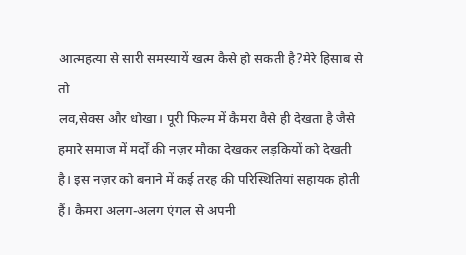आत्महत्या से सारी समस्यायें खत्म कैसे हो सकती है?मेरे हिसाब से तो
लव,सेक्स और धोखा। पूरी फिल्म में कैमरा वैसे ही देखता है जैसे हमारे समाज में मर्दों की नज़र मौका देखकर लड़कियों को देखती है। इस नज़र को बनाने में कई तरह की परिस्थितियां सहायक होती हैं। कैमरा अलग-अलग एंगल से अपनी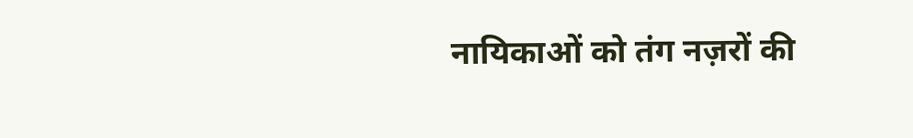नायिकाओं को तंग नज़रों की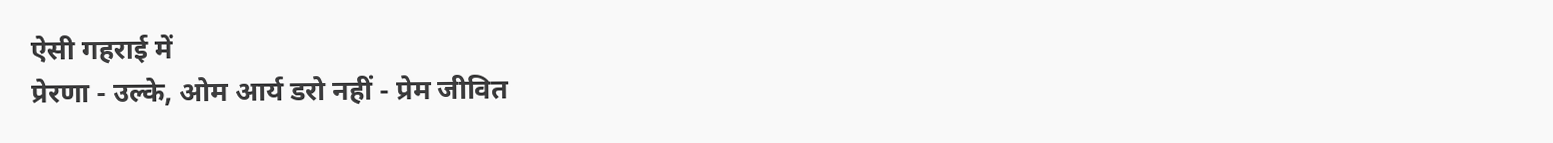ऐसी गहराई में
प्रेरणा - उल्के, ओम आर्य डरो नहीं - प्रेम जीवित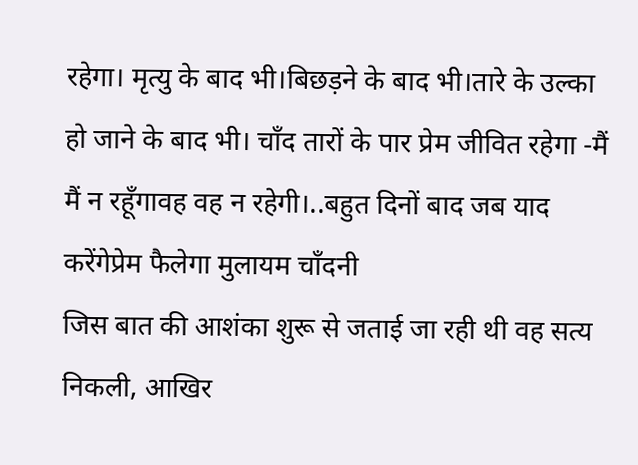रहेगा। मृत्यु के बाद भी।बिछड़ने के बाद भी।तारे के उल्का हो जाने के बाद भी। चाँद तारों के पार प्रेम जीवित रहेगा -मैं मैं न रहूँगावह वह न रहेगी।..बहुत दिनों बाद जब याद करेंगेप्रेम फैलेगा मुलायम चाँदनी
जिस बात की आशंका शुरू से जताई जा रही थी वह सत्य निकली, आखिर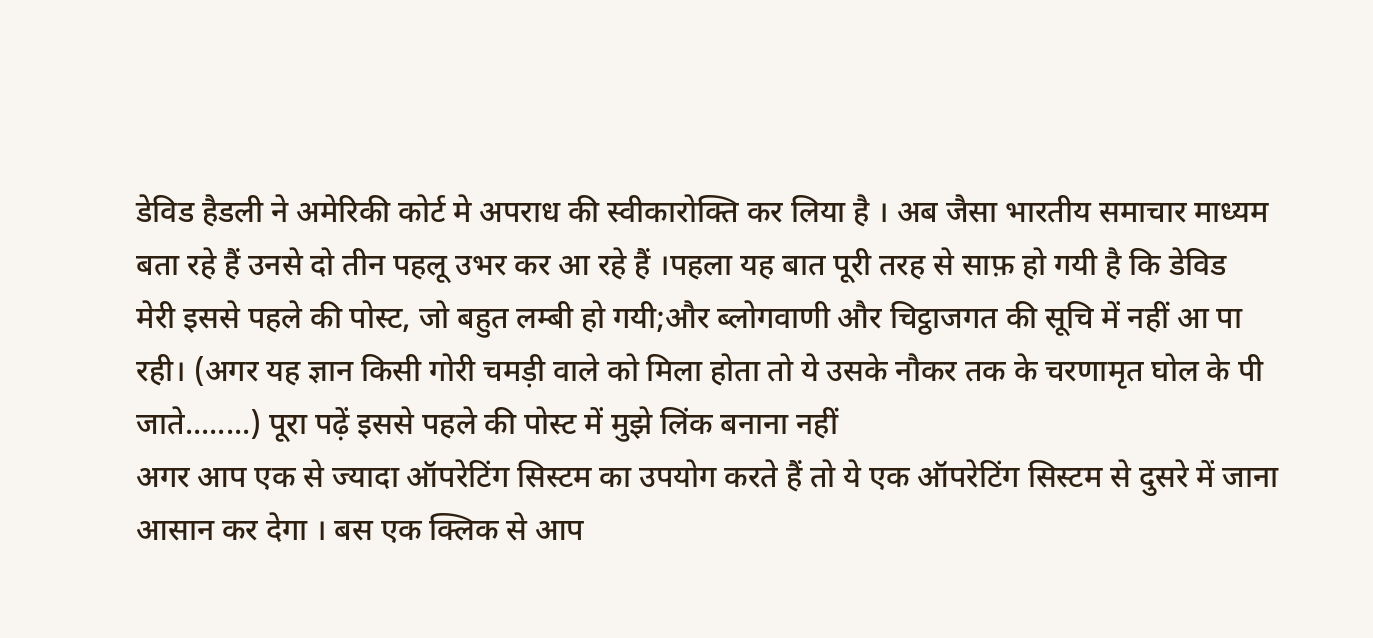डेविड हैडली ने अमेरिकी कोर्ट मे अपराध की स्वीकारोक्ति कर लिया है । अब जैसा भारतीय समाचार माध्यम बता रहे हैं उनसे दो तीन पहलू उभर कर आ रहे हैं ।पहला यह बात पूरी तरह से साफ़ हो गयी है कि डेविड
मेरी इससे पहले की पोस्ट, जो बहुत लम्बी हो गयी;और ब्लोगवाणी और चिट्ठाजगत की सूचि में नहीं आ पा रही। (अगर यह ज्ञान किसी गोरी चमड़ी वाले को मिला होता तो ये उसके नौकर तक के चरणामृत घोल के पी जाते........) पूरा पढ़ें इससे पहले की पोस्ट में मुझे लिंक बनाना नहीं
अगर आप एक से ज्यादा ऑपरेटिंग सिस्टम का उपयोग करते हैं तो ये एक ऑपरेटिंग सिस्टम से दुसरे में जाना आसान कर देगा । बस एक क्लिक से आप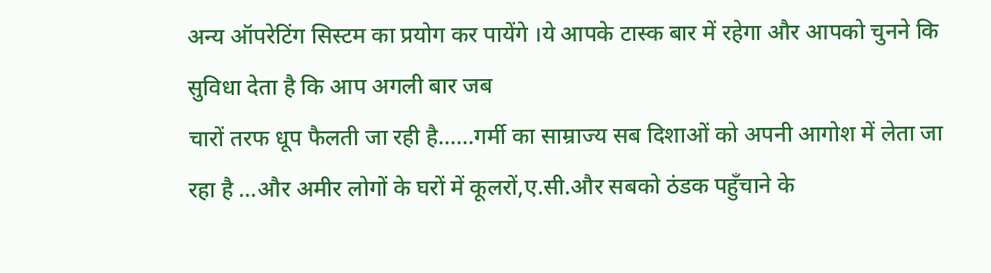अन्य ऑपरेटिंग सिस्टम का प्रयोग कर पायेंगे ।ये आपके टास्क बार में रहेगा और आपको चुनने कि सुविधा देता है कि आप अगली बार जब
चारों तरफ धूप फैलती जा रही है......गर्मी का साम्राज्य सब दिशाओं को अपनी आगोश में लेता जा रहा है ...और अमीर लोगों के घरों में कूलरों,ए.सी.और सबको ठंडक पहुँचाने के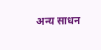अन्य साधन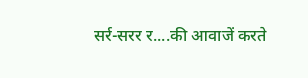सर्र-सरर र....की आवाजें करते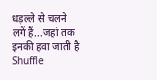धड़ल्ले से चलने लगें हैं...जहां तक इनकी हवा जाती है
Shuffle